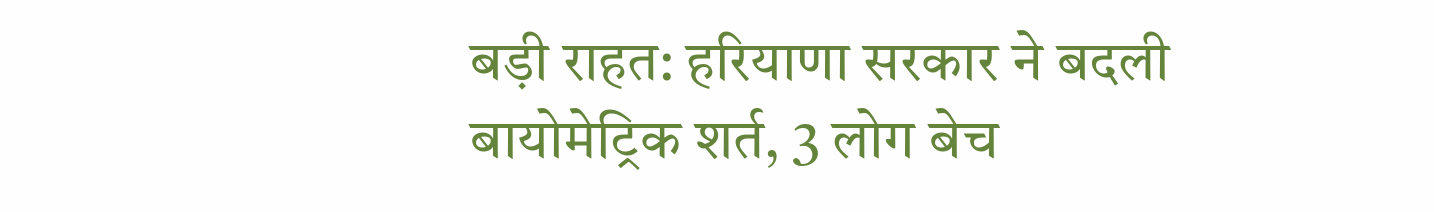बड़ी राहत: हरियाणा सरकार ने बदली बायोमेट्रिक शर्त, 3 लोग बेच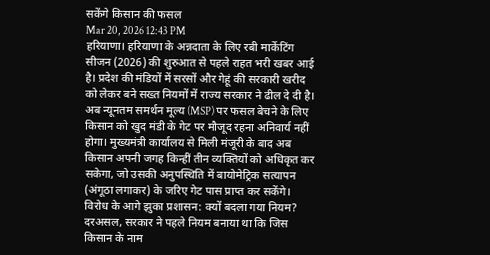सकेंगे किसान की फसल
Mar 20, 2026 12:43 PM
हरियाणा। हरियाणा के अन्नदाता के लिए रबी मार्केटिंग सीजन (2026) की शुरुआत से पहले राहत भरी खबर आई है। प्रदेश की मंडियों में सरसों और गेहूं की सरकारी खरीद को लेकर बने सख्त नियमों में राज्य सरकार ने ढील दे दी है। अब न्यूनतम समर्थन मूल्य (MSP) पर फसल बेचने के लिए किसान को खुद मंडी के गेट पर मौजूद रहना अनिवार्य नहीं होगा। मुख्यमंत्री कार्यालय से मिली मंजूरी के बाद अब किसान अपनी जगह किन्हीं तीन व्यक्तियों को अधिकृत कर सकेगा, जो उसकी अनुपस्थिति में बायोमेट्रिक सत्यापन (अंगूठा लगाकर) के जरिए गेट पास प्राप्त कर सकेंगे।
विरोध के आगे झुका प्रशासन: क्यों बदला गया नियम?
दरअसल, सरकार ने पहले नियम बनाया था कि जिस किसान के नाम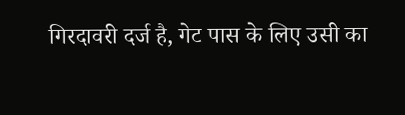गिरदावरी दर्ज है, गेट पास के लिए उसी का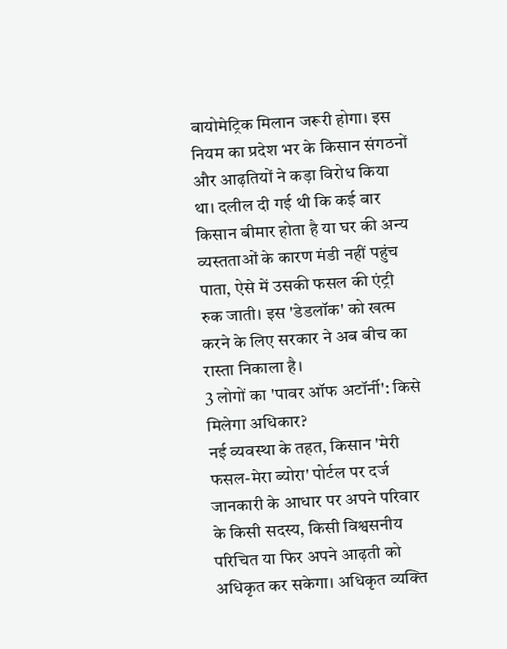बायोमेट्रिक मिलान जरूरी होगा। इस नियम का प्रदेश भर के किसान संगठनों और आढ़तियों ने कड़ा विरोध किया था। दलील दी गई थी कि कई बार किसान बीमार होता है या घर की अन्य व्यस्तताओं के कारण मंडी नहीं पहुंच पाता, ऐसे में उसकी फसल की एंट्री रुक जाती। इस 'डेडलॉक' को खत्म करने के लिए सरकार ने अब बीच का रास्ता निकाला है।
3 लोगों का 'पावर ऑफ अटॉर्नी': किसे मिलेगा अधिकार?
नई व्यवस्था के तहत, किसान 'मेरी फसल-मेरा ब्योरा' पोर्टल पर दर्ज जानकारी के आधार पर अपने परिवार के किसी सदस्य, किसी विश्वसनीय परिचित या फिर अपने आढ़ती को अधिकृत कर सकेगा। अधिकृत व्यक्ति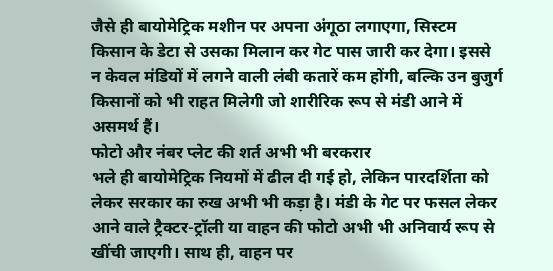जैसे ही बायोमेट्रिक मशीन पर अपना अंगूठा लगाएगा, सिस्टम किसान के डेटा से उसका मिलान कर गेट पास जारी कर देगा। इससे न केवल मंडियों में लगने वाली लंबी कतारें कम होंगी, बल्कि उन बुजुर्ग किसानों को भी राहत मिलेगी जो शारीरिक रूप से मंडी आने में असमर्थ हैं।
फोटो और नंबर प्लेट की शर्त अभी भी बरकरार
भले ही बायोमेट्रिक नियमों में ढील दी गई हो, लेकिन पारदर्शिता को लेकर सरकार का रुख अभी भी कड़ा है। मंडी के गेट पर फसल लेकर आने वाले ट्रैक्टर-ट्रॉली या वाहन की फोटो अभी भी अनिवार्य रूप से खींची जाएगी। साथ ही, वाहन पर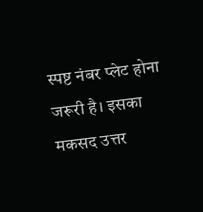स्पष्ट नंबर प्लेट होना जरूरी है। इसका मकसद उत्तर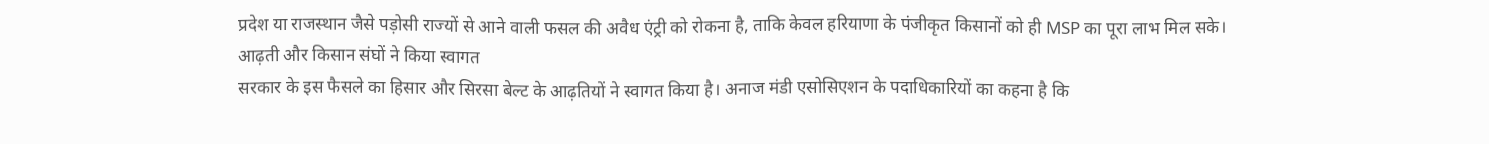प्रदेश या राजस्थान जैसे पड़ोसी राज्यों से आने वाली फसल की अवैध एंट्री को रोकना है, ताकि केवल हरियाणा के पंजीकृत किसानों को ही MSP का पूरा लाभ मिल सके।
आढ़ती और किसान संघों ने किया स्वागत
सरकार के इस फैसले का हिसार और सिरसा बेल्ट के आढ़तियों ने स्वागत किया है। अनाज मंडी एसोसिएशन के पदाधिकारियों का कहना है कि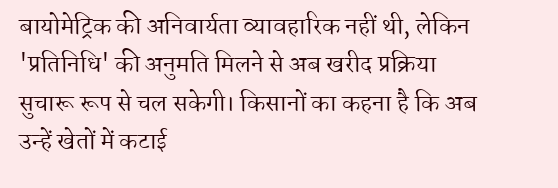बायोमेट्रिक की अनिवार्यता व्यावहारिक नहीं थी, लेकिन 'प्रतिनिधि' की अनुमति मिलने से अब खरीद प्रक्रिया सुचारू रूप से चल सकेगी। किसानों का कहना है कि अब उन्हें खेतों में कटाई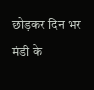छोड़कर दिन भर मंडी के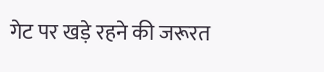गेट पर खड़े रहने की जरूरत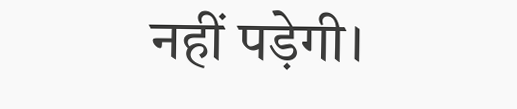नहीं पड़ेगी।